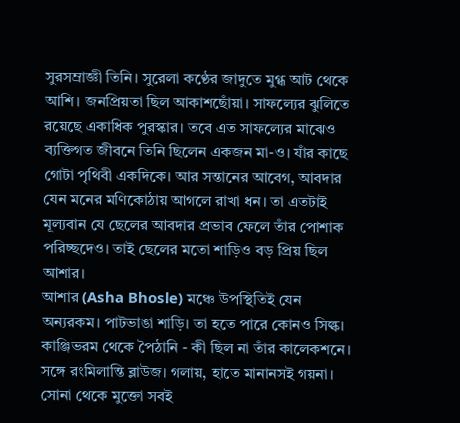সুরসম্রাজ্ঞী তিনি। সুরেলা কণ্ঠের জাদুতে মুগ্ধ আট থেকে আশি। জনপ্রিয়তা ছিল আকাশছোঁয়া। সাফল্যের ঝুলিতে রয়েছে একাধিক পুরস্কার। তবে এত সাফল্যের মাঝেও ব্যক্তিগত জীবনে তিনি ছিলেন একজন মা-ও। যাঁর কাছে গোটা পৃথিবী একদিকে। আর সন্তানের আবেগ, আবদার যেন মনের মণিকোঠায় আগলে রাখা ধন। তা এতটাই মূল্যবান যে ছেলের আবদার প্রভাব ফেলে তাঁর পোশাক পরিচ্ছদেও। তাই ছেলের মতো শাড়িও বড় প্রিয় ছিল আশার।
আশার (Asha Bhosle) মঞ্চে উপস্থিতিই যেন অন্যরকম। পাটভাঙা শাড়ি। তা হতে পারে কোনও সিল্ক। কাঞ্জিভরম থেকে পৈঠানি - কী ছিল না তাঁর কালেকশনে। সঙ্গে রংমিলান্তি ব্লাউজ। গলায়, হাতে মানানসই গয়না। সোনা থেকে মুক্তো সবই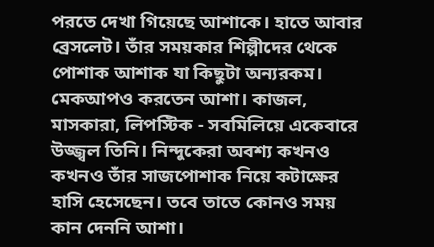পরতে দেখা গিয়েছে আশাকে। হাতে আবার ব্রেসলেট। তাঁর সময়কার শিল্পীদের থেকে পোশাক আশাক যা কিছুটা অন্যরকম। মেকআপও করতেন আশা। কাজল, মাসকারা, লিপস্টিক - সবমিলিয়ে একেবারে উজ্জ্বল তিনি। নিন্দুকেরা অবশ্য কখনও কখনও তাঁর সাজপোশাক নিয়ে কটাক্ষের হাসি হেসেছেন। তবে তাতে কোনও সময় কান দেননি আশা।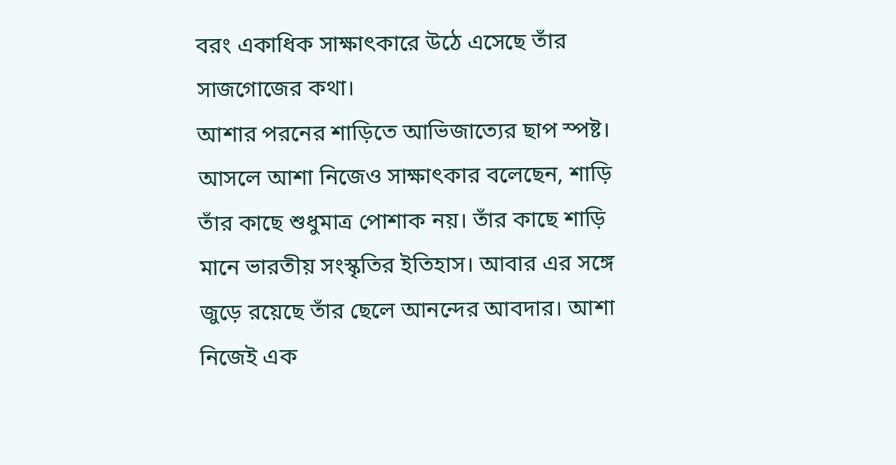বরং একাধিক সাক্ষাৎকারে উঠে এসেছে তাঁর সাজগোজের কথা।
আশার পরনের শাড়িতে আভিজাত্যের ছাপ স্পষ্ট। আসলে আশা নিজেও সাক্ষাৎকার বলেছেন, শাড়ি তাঁর কাছে শুধুমাত্র পোশাক নয়। তাঁর কাছে শাড়ি মানে ভারতীয় সংস্কৃতির ইতিহাস। আবার এর সঙ্গে জুড়ে রয়েছে তাঁর ছেলে আনন্দের আবদার। আশা নিজেই এক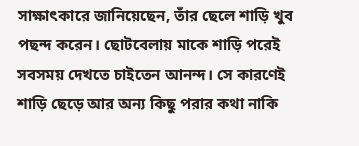সাক্ষাৎকারে জানিয়েছেন, তাঁর ছেলে শাড়ি খুব পছন্দ করেন। ছোটবেলায় মাকে শাড়ি পরেই সবসময় দেখতে চাইতেন আনন্দ। সে কারণেই শাড়ি ছেড়ে আর অন্য কিছু পরার কথা নাকি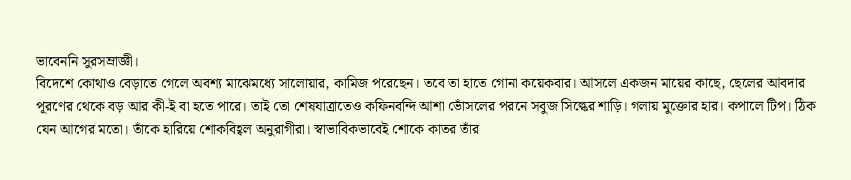ভাবেননি সুরসম্রাজ্ঞী।
বিদেশে কোথাও বেড়াতে গেলে অবশ্য মাঝেমধ্যে সালোয়ার, কামিজ পরেছেন। তবে তা হাতে গোনা কয়েকবার। আসলে একজন মায়ের কাছে, ছেলের আবদার পূরণের থেকে বড় আর কী-ই বা হতে পারে। তাই তো শেষযাত্রাতেও কফিনবন্দি আশা ভোঁসলের পরনে সবুজ সিল্কের শাড়ি। গলায় মুক্তোর হার। কপালে টিপ। ঠিক যেন আগের মতো। তাঁকে হারিয়ে শোকবিহ্বল অনুরাগীরা। স্বাভাবিকভাবেই শোকে কাতর তাঁর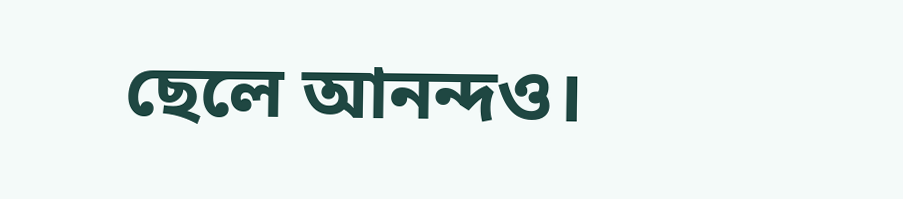ছেলে আনন্দও।